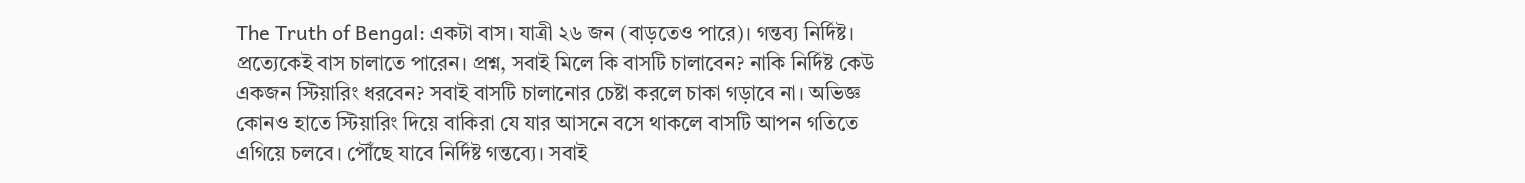The Truth of Bengal: একটা বাস। যাত্রী ২৬ জন (বাড়তেও পারে)। গন্তব্য নির্দিষ্ট। প্রত্যেকেই বাস চালাতে পারেন। প্রশ্ন, সবাই মিলে কি বাসটি চালাবেন? নাকি নির্দিষ্ট কেউ একজন স্টিয়ারিং ধরবেন? সবাই বাসটি চালানোর চেষ্টা করলে চাকা গড়াবে না। অভিজ্ঞ কোনও হাতে স্টিয়ারিং দিয়ে বাকিরা যে যার আসনে বসে থাকলে বাসটি আপন গতিতে এগিয়ে চলবে। পৌঁছে যাবে নির্দিষ্ট গন্তব্যে। সবাই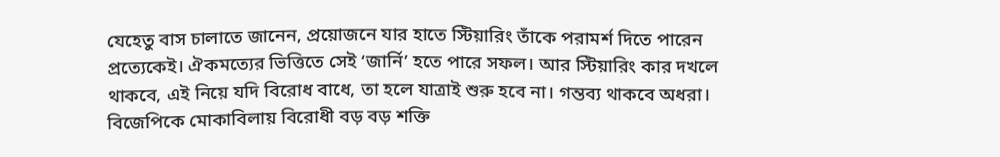যেহেতু বাস চালাতে জানেন, প্রয়োজনে যার হাতে স্টিয়ারিং তাঁকে পরামর্শ দিতে পারেন প্রত্যেকেই। ঐকমত্যের ভিত্তিতে সেই ‘জার্নি’ হতে পারে সফল। আর স্টিয়ারিং কার দখলে থাকবে, এই নিয়ে যদি বিরোধ বাধে, তা হলে যাত্রাই শুরু হবে না। গন্তব্য থাকবে অধরা।
বিজেপিকে মোকাবিলায় বিরোধী বড় বড় শক্তি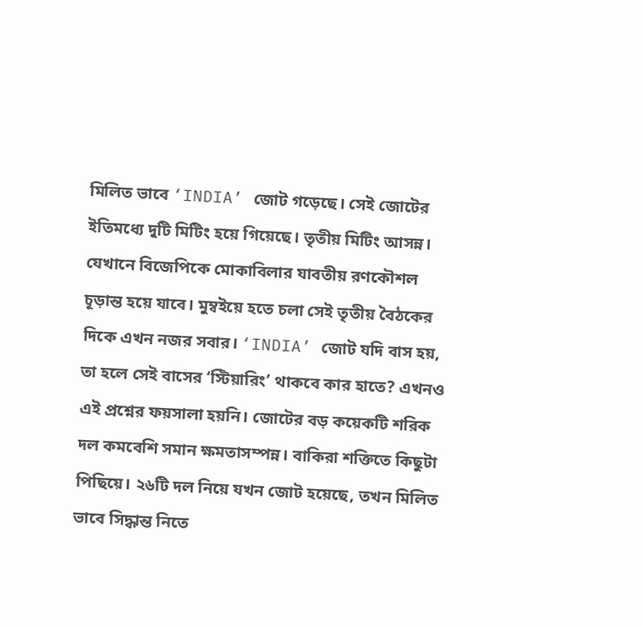মিলিত ভাবে ‘INDIA’ জোট গড়েছে। সেই জোটের ইতিমধ্যে দুটি মিটিং হয়ে গিয়েছে। তৃতীয় মিটিং আসন্ন। যেখানে বিজেপিকে মোকাবিলার যাবতীয় রণকৌশল চূড়ান্ত হয়ে যাবে। মুম্বইয়ে হতে চলা সেই তৃতীয় বৈঠকের দিকে এখন নজর সবার। ‘INDIA’ জোট যদি বাস হয়, তা হলে সেই বাসের ‘স্টিয়ারিং’ থাকবে কার হাতে? এখনও এই প্রশ্নের ফয়সালা হয়নি। জোটের বড় কয়েকটি শরিক দল কমবেশি সমান ক্ষমতাসম্পন্ন। বাকিরা শক্তিতে কিছুটা পিছিয়ে। ২৬টি দল নিয়ে যখন জোট হয়েছে, তখন মিলিত ভাবে সিদ্ধান্ত নিতে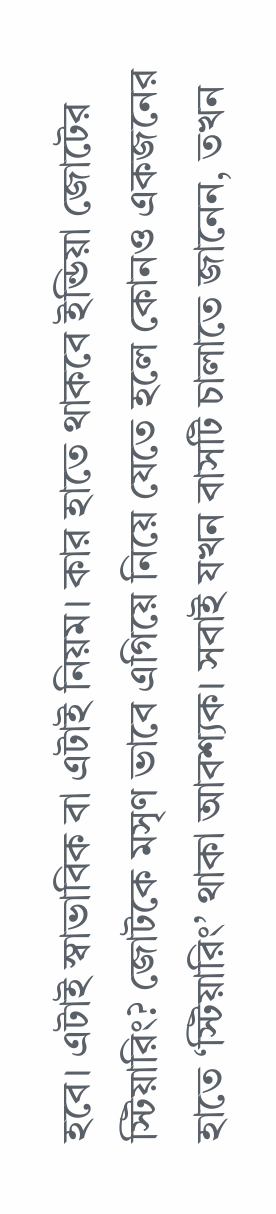হবে। এটাই স্বাভাবিক বা এটাই নিয়ম। কার হাতে থাকবে ইন্ডিয়া জোটের স্টিয়ারিং? জোটকে মসৃণ ভাবে এগিয়ে নিয়ে যেতে হলে কোনও একজনের হাতে ‘স্টিয়ারিং’ থাকা আবশ্যক। সবাই যখন বাসটি চালাতে জানেন, তখন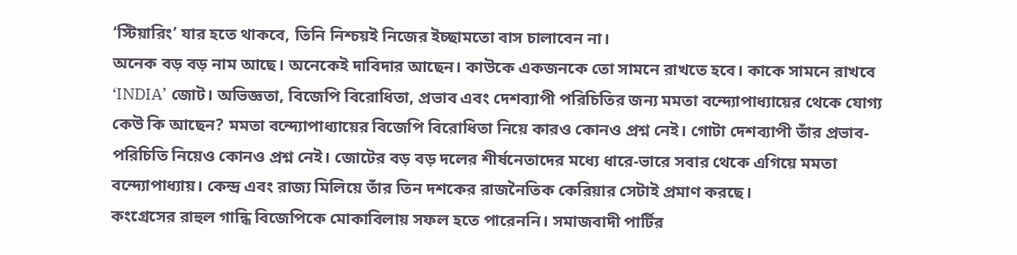‘স্টিয়ারিং’ যার হতে থাকবে, তিনি নিশ্চয়ই নিজের ইচ্ছামতো বাস চালাবেন না।
অনেক বড় বড় নাম আছে। অনেকেই দাবিদার আছেন। কাউকে একজনকে তো সামনে রাখতে হবে। কাকে সামনে রাখবে ‘INDIA’ জোট। অভিজ্ঞতা, বিজেপি বিরোধিতা, প্রভাব এবং দেশব্যাপী পরিচিতির জন্য মমতা বন্দ্যোপাধ্যায়ের থেকে যোগ্য কেউ কি আছেন? মমতা বন্দ্যোপাধ্যায়ের বিজেপি বিরোধিতা নিয়ে কারও কোনও প্রশ্ন নেই। গোটা দেশব্যাপী তাঁর প্রভাব-পরিচিতি নিয়েও কোনও প্রশ্ন নেই। জোটের বড় বড় দলের শীর্ষনেতাদের মধ্যে ধারে-ভারে সবার থেকে এগিয়ে মমতা বন্দ্যোপাধ্যায়। কেন্দ্র এবং রাজ্য মিলিয়ে তাঁর তিন দশকের রাজনৈতিক কেরিয়ার সেটাই প্রমাণ করছে।
কংগ্রেসের রাহুল গান্ধি বিজেপিকে মোকাবিলায় সফল হতে পারেননি। সমাজবাদী পার্টির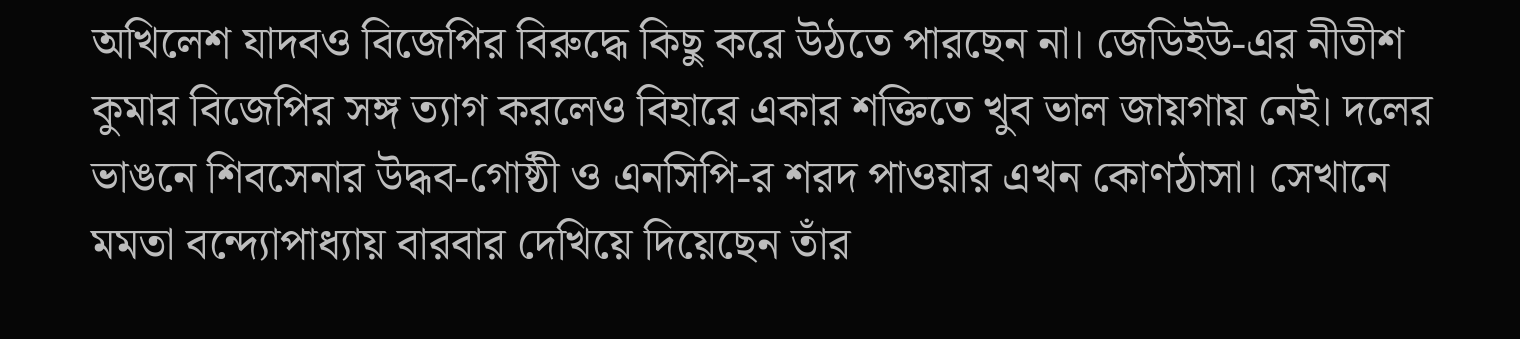অখিলেশ যাদবও বিজেপির বিরুদ্ধে কিছু করে উঠতে পারছেন না। জেডিইউ-এর নীতীশ কুমার বিজেপির সঙ্গ ত্যাগ করলেও বিহারে একার শক্তিতে খুব ভাল জায়গায় নেই। দলের ভাঙনে শিবসেনার উদ্ধব-গোষ্ঠী ও এনসিপি-র শরদ পাওয়ার এখন কোণঠাসা। সেখানে মমতা বন্দ্যোপাধ্যায় বারবার দেখিয়ে দিয়েছেন তাঁর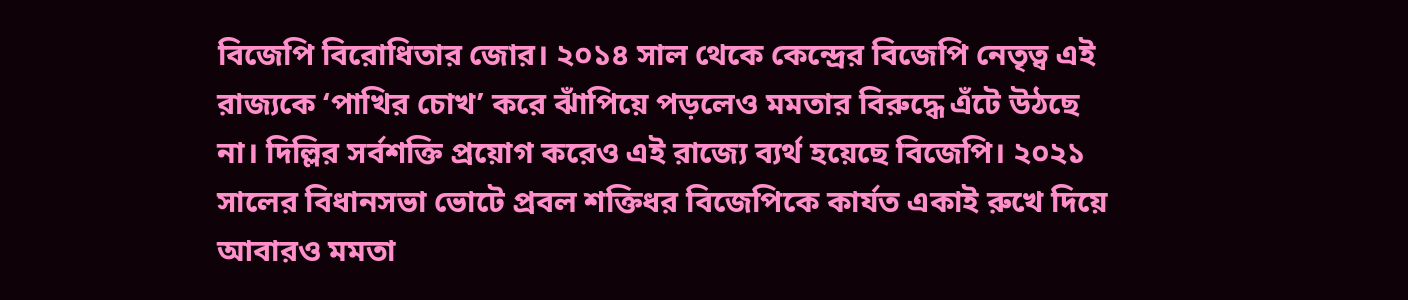বিজেপি বিরোধিতার জোর। ২০১৪ সাল থেকে কেন্দ্রের বিজেপি নেতৃত্ব এই রাজ্যকে ‘পাখির চোখ’ করে ঝাঁপিয়ে পড়লেও মমতার বিরুদ্ধে এঁটে উঠছে না। দিল্লির সর্বশক্তি প্রয়োগ করেও এই রাজ্যে ব্যর্থ হয়েছে বিজেপি। ২০২১ সালের বিধানসভা ভোটে প্রবল শক্তিধর বিজেপিকে কার্যত একাই রুখে দিয়ে আবারও মমতা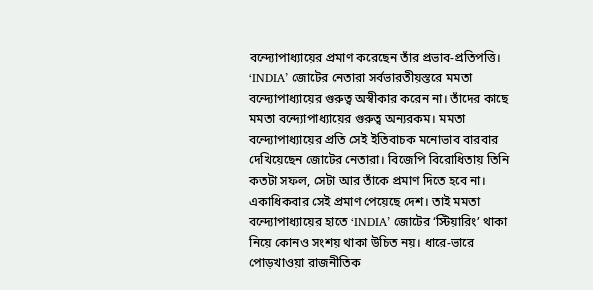বন্দ্যোপাধ্যায়ের প্রমাণ করেছেন তাঁর প্রভাব-প্রতিপত্তি।
‘INDIA’ জোটের নেতারা সর্বভারতীয়স্তরে মমতা বন্দ্যোপাধ্যায়ের গুরুত্ব অস্বীকার করেন না। তাঁদের কাছে মমতা বন্দ্যোপাধ্যায়ের গুরুত্ব অন্যরকম। মমতা বন্দ্যোপাধ্যায়ের প্রতি সেই ইতিবাচক মনোভাব বারবার দেখিয়েছেন জোটের নেতারা। বিজেপি বিরোধিতায় তিনি কতটা সফল, সেটা আর তাঁকে প্রমাণ দিতে হবে না। একাধিকবার সেই প্রমাণ পেয়েছে দেশ। তাই মমতা বন্দ্যোপাধ্যায়ের হাতে ‘INDIA’ জোটের ‘স্টিয়ারিং’ থাকা নিয়ে কোনও সংশয় থাকা উচিত নয়। ধারে-ভারে পোড়খাওয়া রাজনীতিক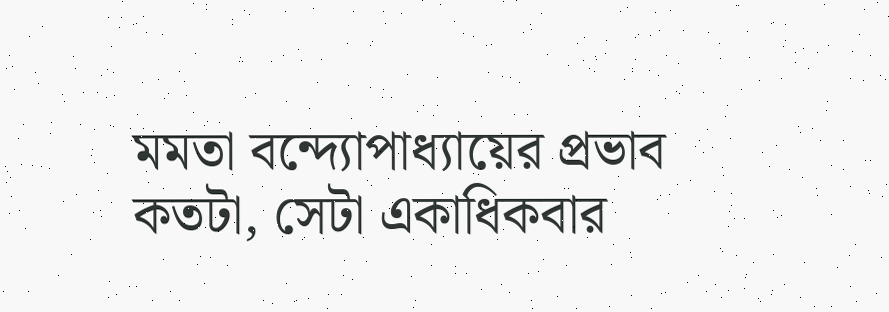মমতা বন্দ্যোপাধ্যায়ের প্রভাব কতটা, সেটা একাধিকবার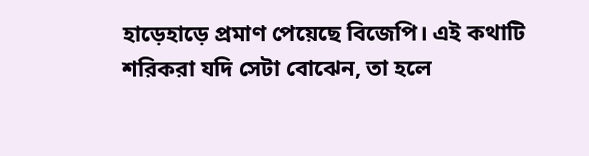হাড়েহাড়ে প্রমাণ পেয়েছে বিজেপি। এই কথাটি শরিকরা যদি সেটা বোঝেন, তা হলে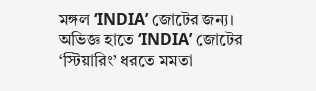মঙ্গল ‘INDIA’ জোটের জন্য। অভিজ্ঞ হাতে ‘INDIA’ জোটের ‘স্টিয়ারিং’ ধরতে মমতা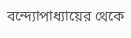বন্দ্যোপাধ্যায়ের থেকে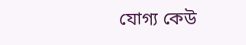যোগ্য কেউ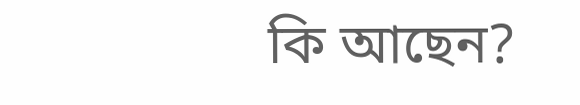কি আছেন?